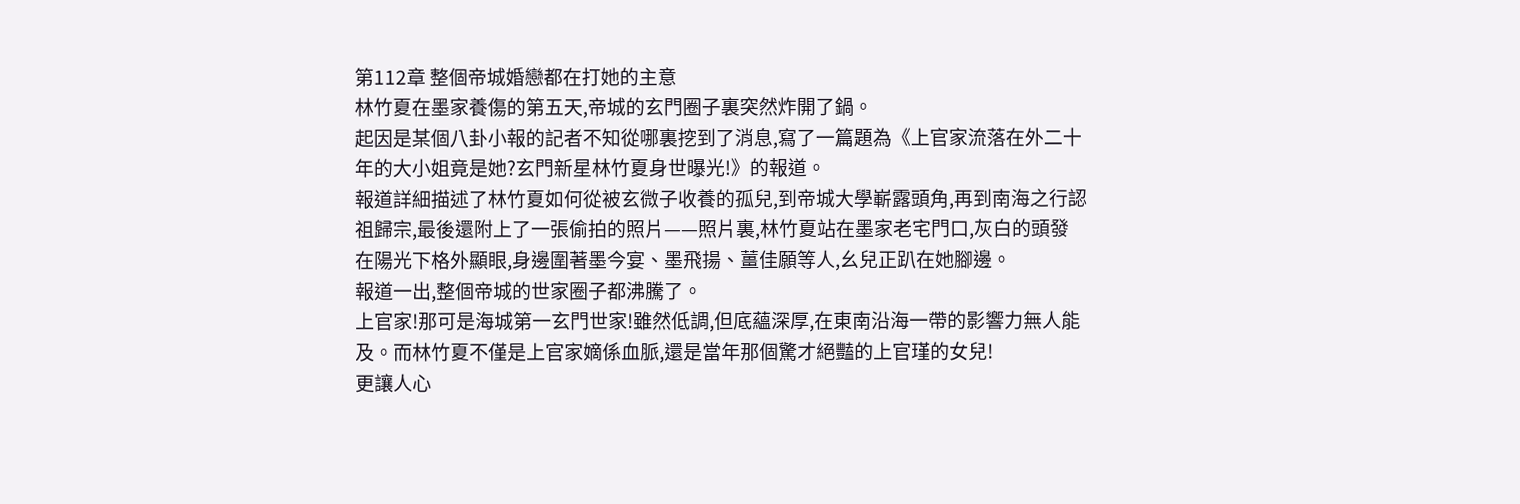第112章 整個帝城婚戀都在打她的主意
林竹夏在墨家養傷的第五天,帝城的玄門圈子裏突然炸開了鍋。
起因是某個八卦小報的記者不知從哪裏挖到了消息,寫了一篇題為《上官家流落在外二十年的大小姐竟是她?玄門新星林竹夏身世曝光!》的報道。
報道詳細描述了林竹夏如何從被玄微子收養的孤兒,到帝城大學嶄露頭角,再到南海之行認祖歸宗,最後還附上了一張偷拍的照片——照片裏,林竹夏站在墨家老宅門口,灰白的頭發在陽光下格外顯眼,身邊圍著墨今宴、墨飛揚、薑佳願等人,幺兒正趴在她腳邊。
報道一出,整個帝城的世家圈子都沸騰了。
上官家!那可是海城第一玄門世家!雖然低調,但底蘊深厚,在東南沿海一帶的影響力無人能及。而林竹夏不僅是上官家嫡係血脈,還是當年那個驚才絕豔的上官瑾的女兒!
更讓人心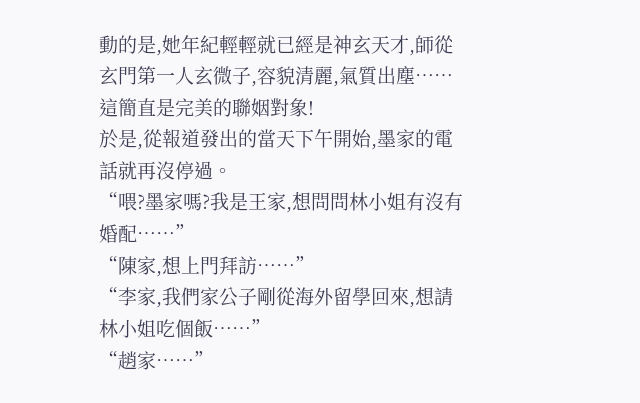動的是,她年紀輕輕就已經是神玄天才,師從玄門第一人玄微子,容貌清麗,氣質出塵……
這簡直是完美的聯姻對象!
於是,從報道發出的當天下午開始,墨家的電話就再沒停過。
“喂?墨家嗎?我是王家,想問問林小姐有沒有婚配……”
“陳家,想上門拜訪……”
“李家,我們家公子剛從海外留學回來,想請林小姐吃個飯……”
“趙家……”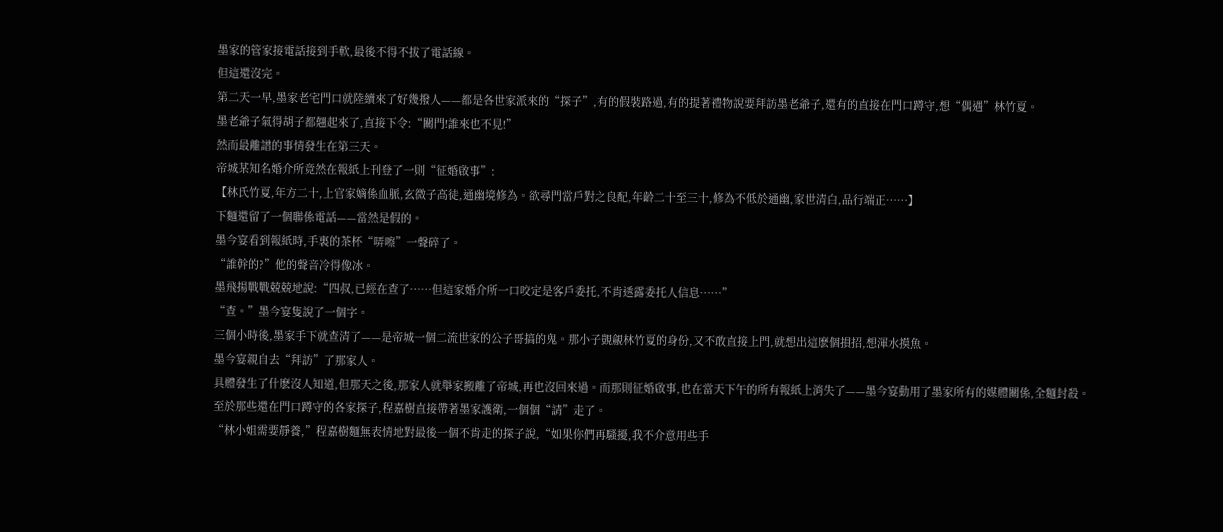墨家的管家接電話接到手軟,最後不得不拔了電話線。
但這還沒完。
第二天一早,墨家老宅門口就陸續來了好幾撥人——都是各世家派來的“探子”,有的假裝路過,有的提著禮物說要拜訪墨老爺子,還有的直接在門口蹲守,想“偶遇”林竹夏。
墨老爺子氣得胡子都翹起來了,直接下令:“關門!誰來也不見!”
然而最離譜的事情發生在第三天。
帝城某知名婚介所竟然在報紙上刊登了一則“征婚啟事”:
【林氏竹夏,年方二十,上官家嫡係血脈,玄微子高徒,通幽境修為。欲尋門當戶對之良配,年齡二十至三十,修為不低於通幽,家世清白,品行端正……】
下麵還留了一個聯係電話——當然是假的。
墨今宴看到報紙時,手裏的茶杯“哢嚓”一聲碎了。
“誰幹的?”他的聲音冷得像冰。
墨飛揚戰戰兢兢地說:“四叔,已經在查了……但這家婚介所一口咬定是客戶委托,不肯透露委托人信息……”
“查。”墨今宴隻說了一個字。
三個小時後,墨家手下就查清了——是帝城一個二流世家的公子哥搞的鬼。那小子覬覦林竹夏的身份,又不敢直接上門,就想出這麽個損招,想渾水摸魚。
墨今宴親自去“拜訪”了那家人。
具體發生了什麽沒人知道,但那天之後,那家人就舉家搬離了帝城,再也沒回來過。而那則征婚啟事,也在當天下午的所有報紙上消失了——墨今宴動用了墨家所有的媒體關係,全麵封殺。
至於那些還在門口蹲守的各家探子,程嘉樹直接帶著墨家護衛,一個個“請”走了。
“林小姐需要靜養,”程嘉樹麵無表情地對最後一個不肯走的探子說,“如果你們再騷擾,我不介意用些手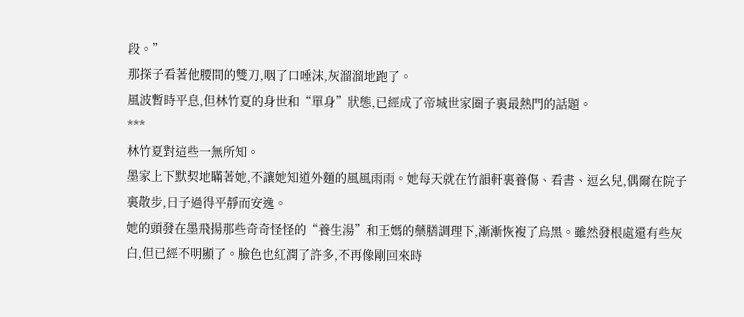段。”
那探子看著他腰間的雙刀,咽了口唾沫,灰溜溜地跑了。
風波暫時平息,但林竹夏的身世和“單身”狀態,已經成了帝城世家圈子裏最熱門的話題。
***
林竹夏對這些一無所知。
墨家上下默契地瞞著她,不讓她知道外麵的風風雨雨。她每天就在竹韻軒裏養傷、看書、逗幺兒,偶爾在院子裏散步,日子過得平靜而安逸。
她的頭發在墨飛揚那些奇奇怪怪的“養生湯”和王媽的藥膳調理下,漸漸恢複了烏黑。雖然發根處還有些灰白,但已經不明顯了。臉色也紅潤了許多,不再像剛回來時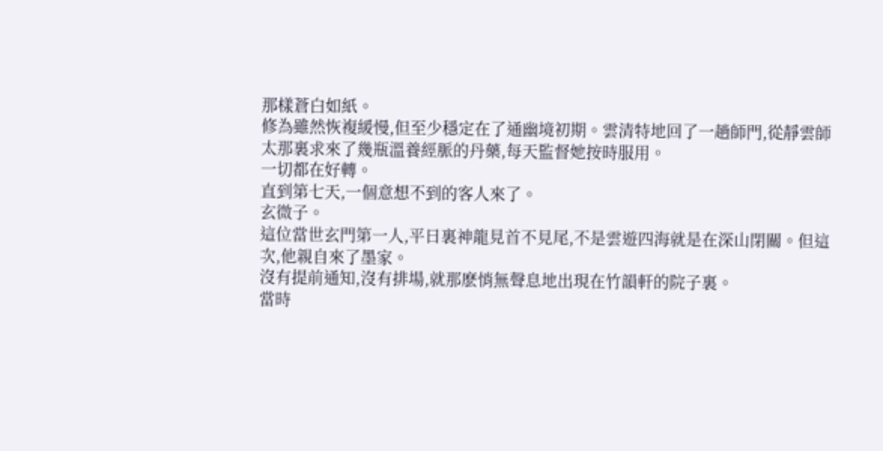那樣蒼白如紙。
修為雖然恢複緩慢,但至少穩定在了通幽境初期。雲清特地回了一趟師門,從靜雲師太那裏求來了幾瓶溫養經脈的丹藥,每天監督她按時服用。
一切都在好轉。
直到第七天,一個意想不到的客人來了。
玄微子。
這位當世玄門第一人,平日裏神龍見首不見尾,不是雲遊四海就是在深山閉關。但這次,他親自來了墨家。
沒有提前通知,沒有排場,就那麽悄無聲息地出現在竹韻軒的院子裏。
當時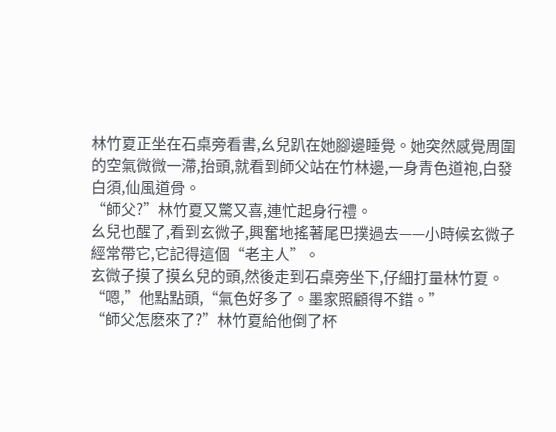林竹夏正坐在石桌旁看書,幺兒趴在她腳邊睡覺。她突然感覺周圍的空氣微微一滯,抬頭,就看到師父站在竹林邊,一身青色道袍,白發白須,仙風道骨。
“師父?”林竹夏又驚又喜,連忙起身行禮。
幺兒也醒了,看到玄微子,興奮地搖著尾巴撲過去——小時候玄微子經常帶它,它記得這個“老主人”。
玄微子摸了摸幺兒的頭,然後走到石桌旁坐下,仔細打量林竹夏。
“嗯,”他點點頭,“氣色好多了。墨家照顧得不錯。”
“師父怎麽來了?”林竹夏給他倒了杯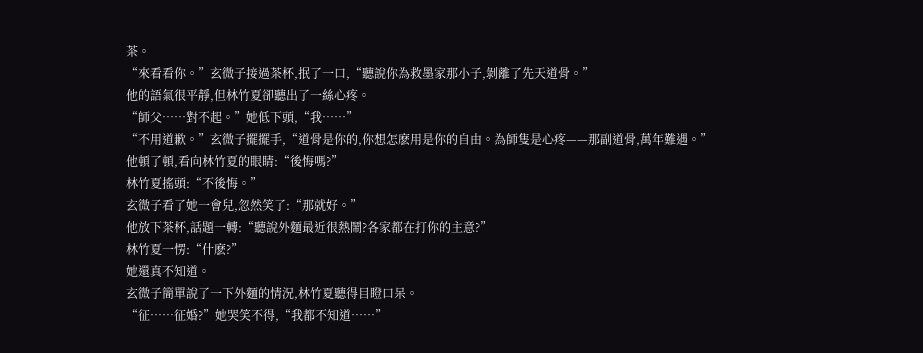茶。
“來看看你。”玄微子接過茶杯,抿了一口,“聽說你為救墨家那小子,剝離了先天道骨。”
他的語氣很平靜,但林竹夏卻聽出了一絲心疼。
“師父……對不起。”她低下頭,“我……”
“不用道歉。”玄微子擺擺手,“道骨是你的,你想怎麽用是你的自由。為師隻是心疼——那副道骨,萬年難遇。”
他頓了頓,看向林竹夏的眼睛:“後悔嗎?”
林竹夏搖頭:“不後悔。”
玄微子看了她一會兒,忽然笑了:“那就好。”
他放下茶杯,話題一轉:“聽說外麵最近很熱鬧?各家都在打你的主意?”
林竹夏一愣:“什麽?”
她還真不知道。
玄微子簡單說了一下外麵的情況,林竹夏聽得目瞪口呆。
“征……征婚?”她哭笑不得,“我都不知道……”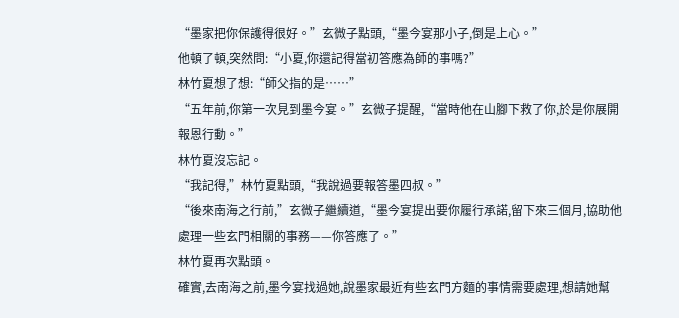“墨家把你保護得很好。”玄微子點頭,“墨今宴那小子,倒是上心。”
他頓了頓,突然問:“小夏,你還記得當初答應為師的事嗎?”
林竹夏想了想:“師父指的是……”
“五年前,你第一次見到墨今宴。”玄微子提醒,“當時他在山腳下救了你,於是你展開報恩行動。”
林竹夏沒忘記。
“我記得,”林竹夏點頭,“我說過要報答墨四叔。”
“後來南海之行前,”玄微子繼續道,“墨今宴提出要你履行承諾,留下來三個月,協助他處理一些玄門相關的事務——你答應了。”
林竹夏再次點頭。
確實,去南海之前,墨今宴找過她,說墨家最近有些玄門方麵的事情需要處理,想請她幫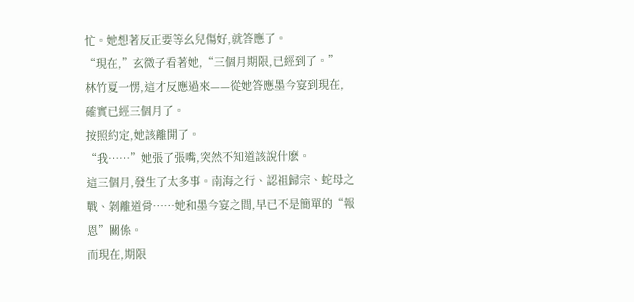忙。她想著反正要等幺兒傷好,就答應了。
“現在,”玄微子看著她,“三個月期限,已經到了。”
林竹夏一愣,這才反應過來——從她答應墨今宴到現在,確實已經三個月了。
按照約定,她該離開了。
“我……”她張了張嘴,突然不知道該說什麽。
這三個月,發生了太多事。南海之行、認祖歸宗、蛇母之戰、剝離道骨……她和墨今宴之間,早已不是簡單的“報恩”關係。
而現在,期限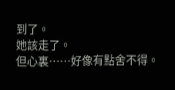到了。
她該走了。
但心裏……好像有點舍不得。